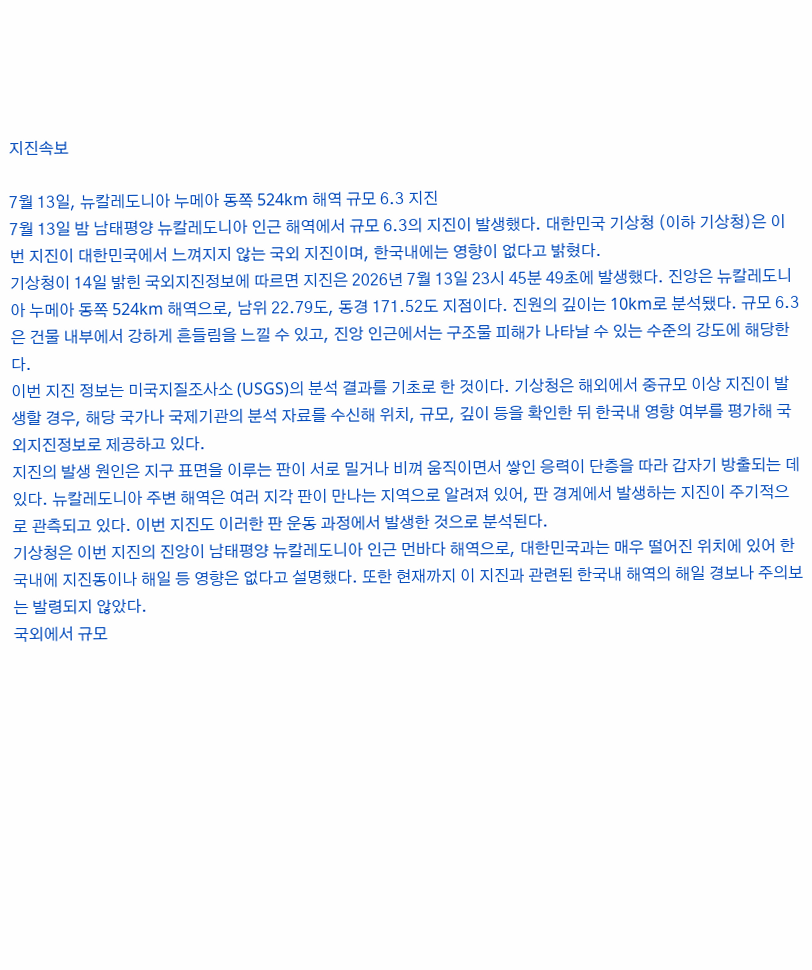지진속보

7월 13일, 뉴칼레도니아 누메아 동쪽 524km 해역 규모 6.3 지진
7월 13일 밤 남태평양 뉴칼레도니아 인근 해역에서 규모 6.3의 지진이 발생했다. 대한민국 기상청 (이하 기상청)은 이번 지진이 대한민국에서 느껴지지 않는 국외 지진이며, 한국내에는 영향이 없다고 밝혔다.
기상청이 14일 밝힌 국외지진정보에 따르면 지진은 2026년 7월 13일 23시 45분 49초에 발생했다. 진앙은 뉴칼레도니아 누메아 동쪽 524km 해역으로, 남위 22.79도, 동경 171.52도 지점이다. 진원의 깊이는 10km로 분석됐다. 규모 6.3은 건물 내부에서 강하게 흔들림을 느낄 수 있고, 진앙 인근에서는 구조물 피해가 나타날 수 있는 수준의 강도에 해당한다.
이번 지진 정보는 미국지질조사소 (USGS)의 분석 결과를 기초로 한 것이다. 기상청은 해외에서 중규모 이상 지진이 발생할 경우, 해당 국가나 국제기관의 분석 자료를 수신해 위치, 규모, 깊이 등을 확인한 뒤 한국내 영향 여부를 평가해 국외지진정보로 제공하고 있다.
지진의 발생 원인은 지구 표면을 이루는 판이 서로 밀거나 비껴 움직이면서 쌓인 응력이 단층을 따라 갑자기 방출되는 데 있다. 뉴칼레도니아 주변 해역은 여러 지각 판이 만나는 지역으로 알려져 있어, 판 경계에서 발생하는 지진이 주기적으로 관측되고 있다. 이번 지진도 이러한 판 운동 과정에서 발생한 것으로 분석된다.
기상청은 이번 지진의 진앙이 남태평양 뉴칼레도니아 인근 먼바다 해역으로, 대한민국과는 매우 떨어진 위치에 있어 한국내에 지진동이나 해일 등 영향은 없다고 설명했다. 또한 현재까지 이 지진과 관련된 한국내 해역의 해일 경보나 주의보는 발령되지 않았다.
국외에서 규모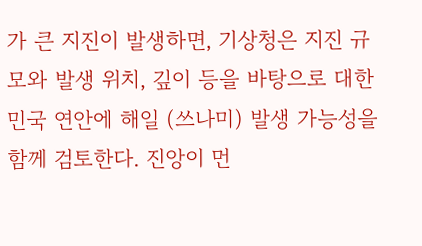가 큰 지진이 발생하면, 기상청은 지진 규모와 발생 위치, 깊이 등을 바탕으로 대한민국 연안에 해일 (쓰나미) 발생 가능성을 함께 검토한다. 진앙이 먼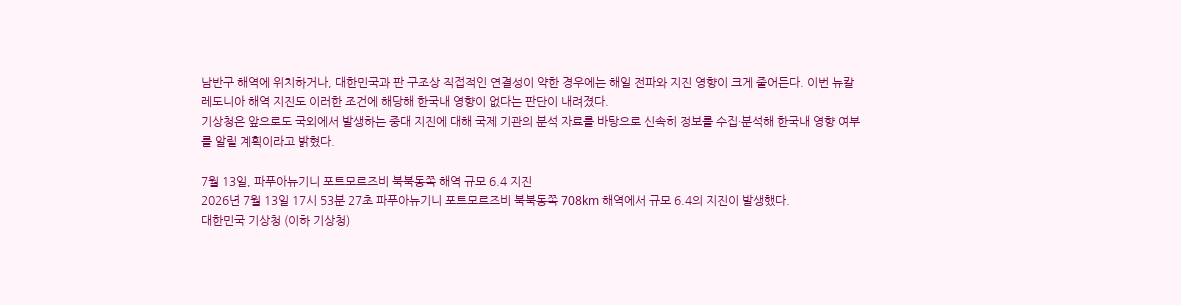남반구 해역에 위치하거나, 대한민국과 판 구조상 직접적인 연결성이 약한 경우에는 해일 전파와 지진 영향이 크게 줄어든다. 이번 뉴칼레도니아 해역 지진도 이러한 조건에 해당해 한국내 영향이 없다는 판단이 내려졌다.
기상청은 앞으로도 국외에서 발생하는 중대 지진에 대해 국제 기관의 분석 자료를 바탕으로 신속히 정보를 수집·분석해 한국내 영향 여부를 알릴 계획이라고 밝혔다.

7월 13일, 파푸아뉴기니 포트모르즈비 북북동쪽 해역 규모 6.4 지진
2026년 7월 13일 17시 53분 27초 파푸아뉴기니 포트모르즈비 북북동쪽 708km 해역에서 규모 6.4의 지진이 발생했다.
대한민국 기상청 (이하 기상청)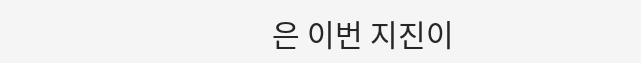은 이번 지진이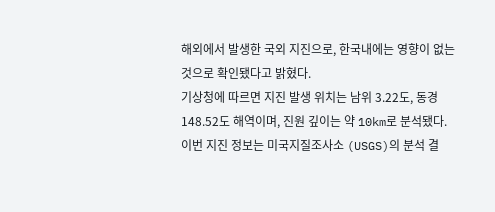해외에서 발생한 국외 지진으로, 한국내에는 영향이 없는 것으로 확인됐다고 밝혔다.
기상청에 따르면 지진 발생 위치는 남위 3.22도, 동경 148.52도 해역이며, 진원 깊이는 약 10km로 분석됐다.
이번 지진 정보는 미국지질조사소 (USGS)의 분석 결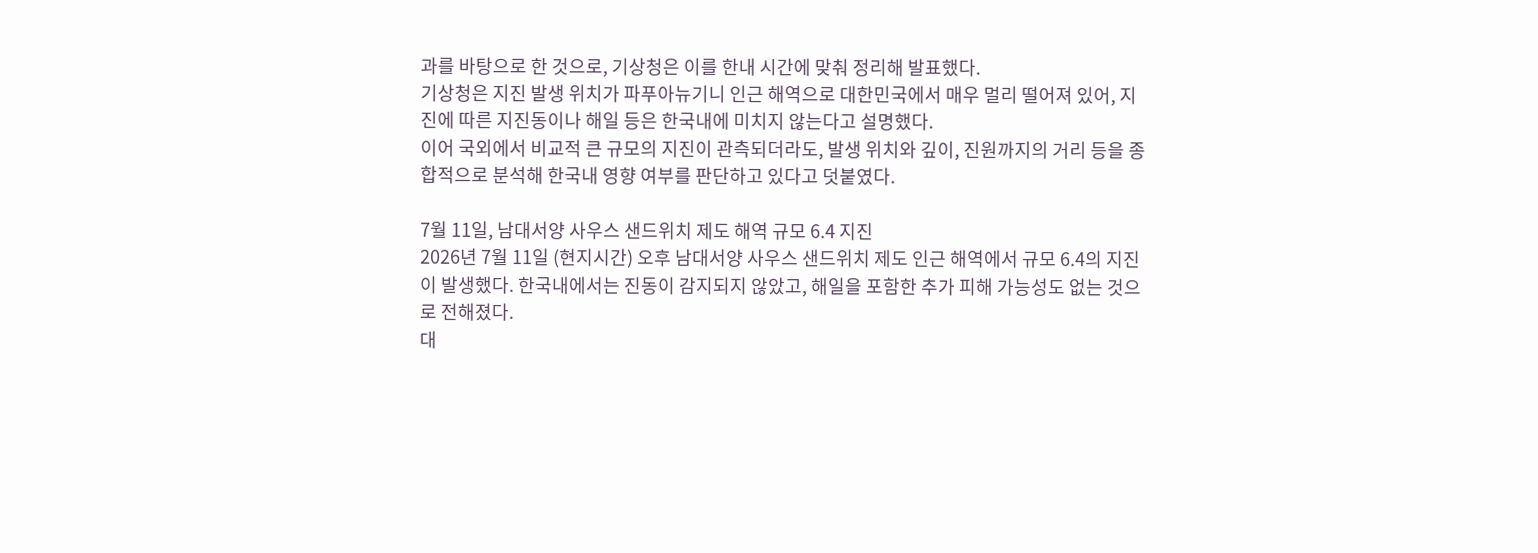과를 바탕으로 한 것으로, 기상청은 이를 한내 시간에 맞춰 정리해 발표했다.
기상청은 지진 발생 위치가 파푸아뉴기니 인근 해역으로 대한민국에서 매우 멀리 떨어져 있어, 지진에 따른 지진동이나 해일 등은 한국내에 미치지 않는다고 설명했다.
이어 국외에서 비교적 큰 규모의 지진이 관측되더라도, 발생 위치와 깊이, 진원까지의 거리 등을 종합적으로 분석해 한국내 영향 여부를 판단하고 있다고 덧붙였다.

7월 11일, 남대서양 사우스 샌드위치 제도 해역 규모 6.4 지진
2026년 7월 11일 (현지시간) 오후 남대서양 사우스 샌드위치 제도 인근 해역에서 규모 6.4의 지진이 발생했다. 한국내에서는 진동이 감지되지 않았고, 해일을 포함한 추가 피해 가능성도 없는 것으로 전해졌다.
대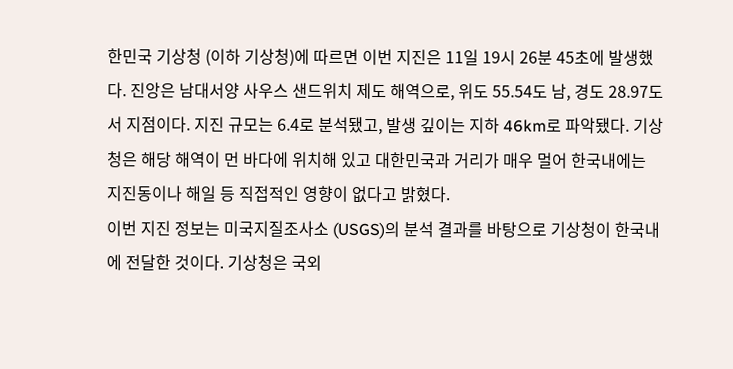한민국 기상청 (이하 기상청)에 따르면 이번 지진은 11일 19시 26분 45초에 발생했다. 진앙은 남대서양 사우스 샌드위치 제도 해역으로, 위도 55.54도 남, 경도 28.97도 서 지점이다. 지진 규모는 6.4로 분석됐고, 발생 깊이는 지하 46km로 파악됐다. 기상청은 해당 해역이 먼 바다에 위치해 있고 대한민국과 거리가 매우 멀어 한국내에는 지진동이나 해일 등 직접적인 영향이 없다고 밝혔다.
이번 지진 정보는 미국지질조사소 (USGS)의 분석 결과를 바탕으로 기상청이 한국내에 전달한 것이다. 기상청은 국외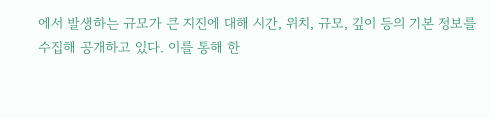에서 발생하는 규모가 큰 지진에 대해 시간, 위치, 규모, 깊이 등의 기본 정보를 수집해 공개하고 있다. 이를 통해 한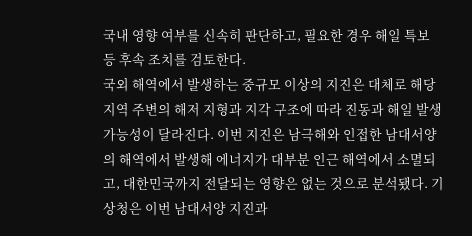국내 영향 여부를 신속히 판단하고, 필요한 경우 해일 특보 등 후속 조치를 검토한다.
국외 해역에서 발생하는 중규모 이상의 지진은 대체로 해당 지역 주변의 해저 지형과 지각 구조에 따라 진동과 해일 발생 가능성이 달라진다. 이번 지진은 남극해와 인접한 남대서양의 해역에서 발생해 에너지가 대부분 인근 해역에서 소멸되고, 대한민국까지 전달되는 영향은 없는 것으로 분석됐다. 기상청은 이번 남대서양 지진과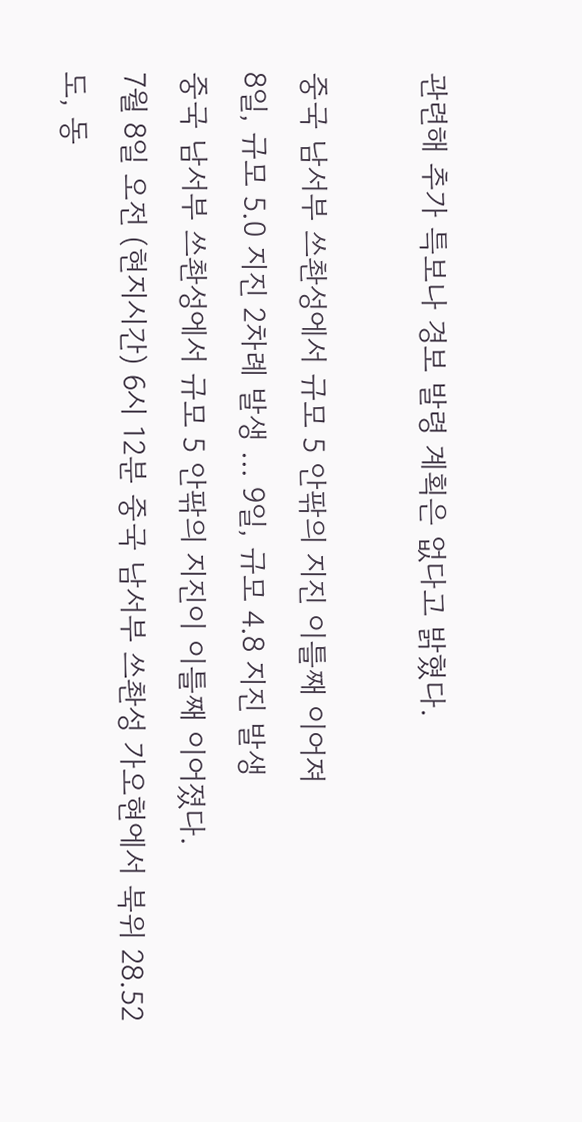관련해 추가 특보나 경보 발령 계획은 없다고 밝혔다.

중국 남서부 쓰촨성에서 규모 5 안팎의 지진 이틀째 이어져
8일, 규모 5.0 지진 2차례 발생 … 9일, 규모 4.8 지진 발생
중국 남서부 쓰촨성에서 규모 5 안팎의 지진이 이틀째 이어졌다.
7월 8일 오전 (현지시간) 6시 12분 중국 남서부 쓰촨성 가오현에서 북위 28.52도, 동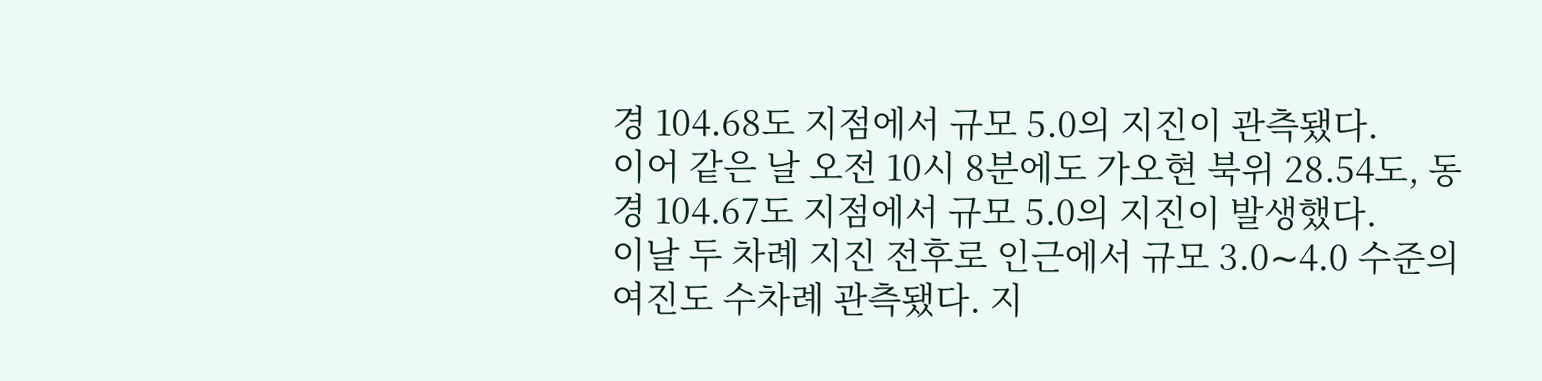경 104.68도 지점에서 규모 5.0의 지진이 관측됐다.
이어 같은 날 오전 10시 8분에도 가오현 북위 28.54도, 동경 104.67도 지점에서 규모 5.0의 지진이 발생했다.
이날 두 차례 지진 전후로 인근에서 규모 3.0∼4.0 수준의 여진도 수차례 관측됐다. 지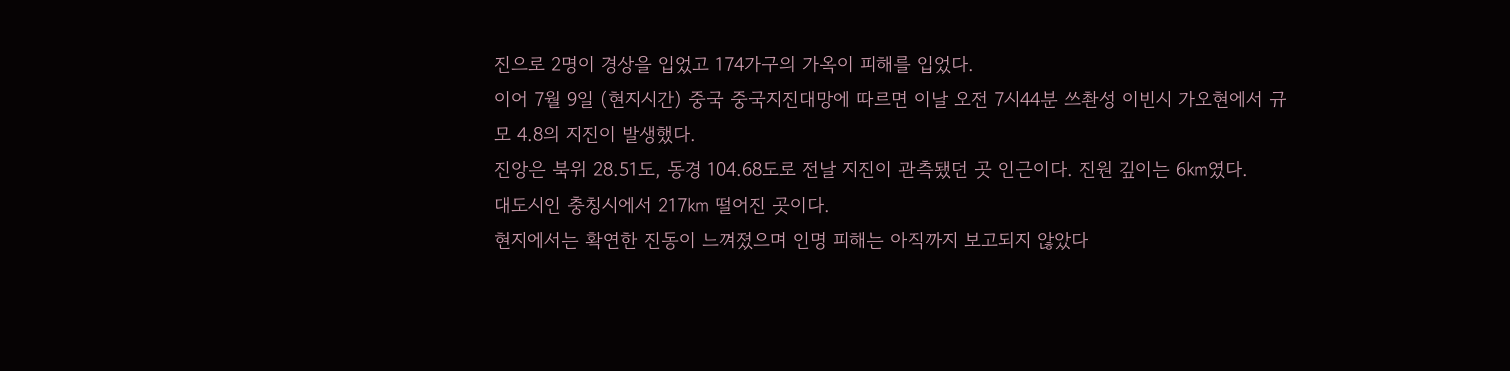진으로 2명이 경상을 입었고 174가구의 가옥이 피해를 입었다.
이어 7월 9일 (현지시간) 중국 중국지진대망에 따르면 이날 오전 7시44분 쓰촨성 이빈시 가오현에서 규모 4.8의 지진이 발생했다.
진앙은 북위 28.51도, 동경 104.68도로 전날 지진이 관측됐던 곳 인근이다. 진원 깊이는 6㎞였다.
대도시인 충칭시에서 217㎞ 떨어진 곳이다.
현지에서는 확연한 진동이 느껴졌으며 인명 피해는 아직까지 보고되지 않았다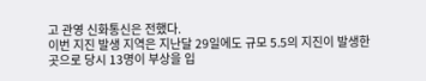고 관영 신화통신은 전했다.
이번 지진 발생 지역은 지난달 29일에도 규모 5.5의 지진이 발생한 곳으로 당시 13명이 부상을 입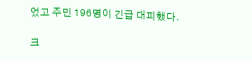었고 주민 196명이 긴급 대피했다.

크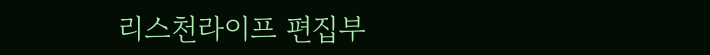리스천라이프 편집부